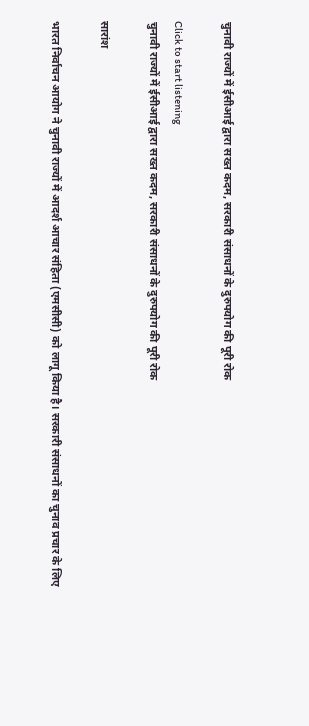चुनावी राज्यों में ईसीआई द्वारा सख्त कदम, सरकारी संसाधनों के दुरुपयोग की पूरी रोक

Click to start listening
चुनावी राज्यों में ईसीआई द्वारा सख्त कदम, सरकारी संसाधनों के दुरुपयोग की पूरी रोक

सारांश

भारत निर्वाचन आयोग ने चुनावी राज्यों में आदर्श आचार संहिता (एमसीसी) को लागू किया है। सरकारी संसाधनों का चुनाव प्रचार के लिए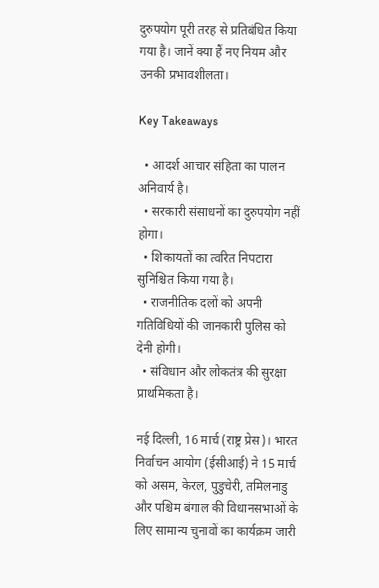दुरुपयोग पूरी तरह से प्रतिबंधित किया गया है। जानें क्या हैं नए नियम और उनकी प्रभावशीलता।

Key Takeaways

  • आदर्श आचार संहिता का पालन अनिवार्य है।
  • सरकारी संसाधनों का दुरुपयोग नहीं होगा।
  • शिकायतों का त्वरित निपटारा सुनिश्चित किया गया है।
  • राजनीतिक दलों को अपनी गतिविधियों की जानकारी पुलिस को देनी होगी।
  • संविधान और लोकतंत्र की सुरक्षा प्राथमिकता है।

नई दिल्ली, 16 मार्च (राष्ट्र प्रेस)। भारत निर्वाचन आयोग (ईसीआई) ने 15 मार्च को असम, केरल, पुडुचेरी, तमिलनाडु और पश्चिम बंगाल की विधानसभाओं के लिए सामान्य चुनावों का कार्यक्रम जारी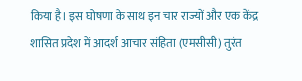किया है। इस घोषणा के साथ इन चार राज्यों और एक केंद्र शासित प्रदेश में आदर्श आचार संहिता (एमसीसी) तुरंत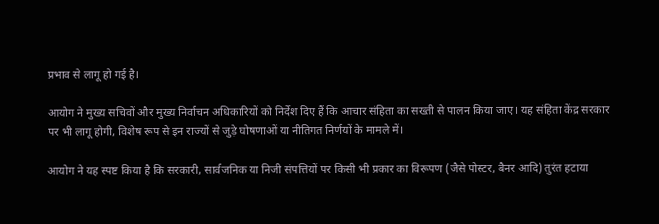प्रभाव से लागू हो गई है।

आयोग ने मुख्य सचिवों और मुख्य निर्वाचन अधिकारियों को निर्देश दिए हैं कि आचार संहिता का सख्ती से पालन किया जाए। यह संहिता केंद्र सरकार पर भी लागू होगी, विशेष रूप से इन राज्यों से जुड़े घोषणाओं या नीतिगत निर्णयों के मामले में।

आयोग ने यह स्पष्ट किया है कि सरकारी, सार्वजनिक या निजी संपत्तियों पर किसी भी प्रकार का विरूपण (जैसे पोस्टर, बैनर आदि) तुरंत हटाया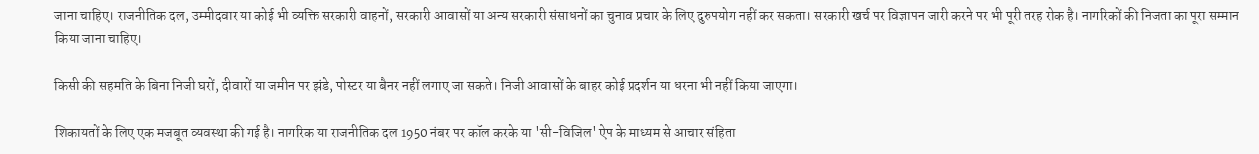जाना चाहिए। राजनीतिक दल, उम्मीदवार या कोई भी व्यक्ति सरकारी वाहनों, सरकारी आवासों या अन्य सरकारी संसाधनों का चुनाव प्रचार के लिए दुरुपयोग नहीं कर सकता। सरकारी खर्च पर विज्ञापन जारी करने पर भी पूरी तरह रोक है। नागरिकों की निजता का पूरा सम्मान किया जाना चाहिए।

किसी की सहमति के बिना निजी घरों, दीवारों या जमीन पर झंडे, पोस्टर या बैनर नहीं लगाए जा सकते। निजी आवासों के बाहर कोई प्रदर्शन या धरना भी नहीं किया जाएगा।

शिकायतों के लिए एक मजबूत व्यवस्था की गई है। नागरिक या राजनीतिक दल 1950 नंबर पर कॉल करके या 'सी-विजिल' ऐप के माध्यम से आचार संहिता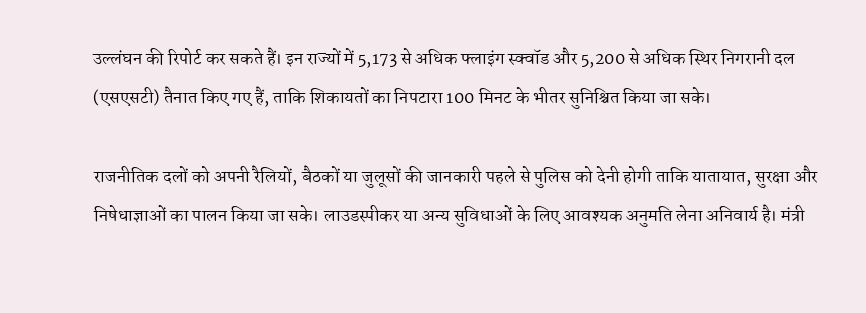उल्लंघन की रिपोर्ट कर सकते हैं। इन राज्यों में 5,173 से अधिक फ्लाइंग स्क्वॉड और 5,200 से अधिक स्थिर निगरानी दल (एसएसटी) तैनात किए गए हैं, ताकि शिकायतों का निपटारा 100 मिनट के भीतर सुनिश्चित किया जा सके।

राजनीतिक दलों को अपनी रैलियों, बैठकों या जुलूसों की जानकारी पहले से पुलिस को देनी होगी ताकि यातायात, सुरक्षा और निषेधाज्ञाओं का पालन किया जा सके। लाउडस्पीकर या अन्य सुविधाओं के लिए आवश्यक अनुमति लेना अनिवार्य है। मंत्री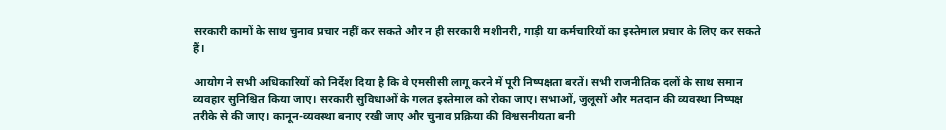सरकारी कामों के साथ चुनाव प्रचार नहीं कर सकते और न ही सरकारी मशीनरी, गाड़ी या कर्मचारियों का इस्तेमाल प्रचार के लिए कर सकते हैं।

आयोग ने सभी अधिकारियों को निर्देश दिया है कि वे एमसीसी लागू करने में पूरी निष्पक्षता बरतें। सभी राजनीतिक दलों के साथ समान व्यवहार सुनिश्चित किया जाए। सरकारी सुविधाओं के गलत इस्तेमाल को रोका जाए। सभाओं, जुलूसों और मतदान की व्यवस्था निष्पक्ष तरीके से की जाए। कानून-व्यवस्था बनाए रखी जाए और चुनाव प्रक्रिया की विश्वसनीयता बनी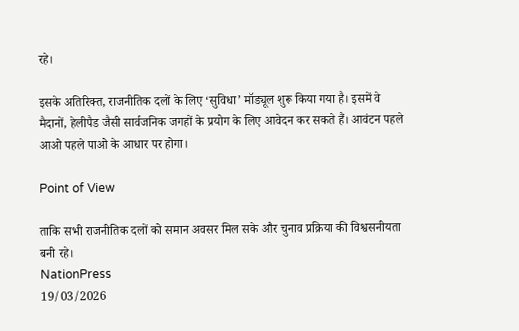रहे।

इसके अतिरिक्त, राजनीतिक दलों के लिए ‘सुविधा’ मॉड्यूल शुरू किया गया है। इसमें वे मैदानों, हेलीपैड जैसी सार्वजनिक जगहों के प्रयोग के लिए आवेदन कर सकते हैं। आवंटन पहले आओ पहले पाओ के आधार पर होगा।

Point of View

ताकि सभी राजनीतिक दलों को समान अवसर मिल सके और चुनाव प्रक्रिया की विश्वसनीयता बनी रहे।
NationPress
19/03/2026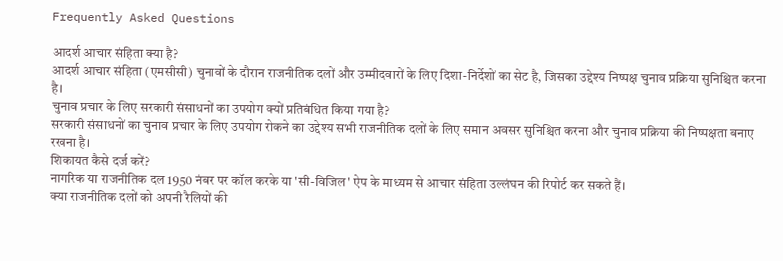Frequently Asked Questions

आदर्श आचार संहिता क्या है?
आदर्श आचार संहिता (एमसीसी) चुनावों के दौरान राजनीतिक दलों और उम्मीदवारों के लिए दिशा-निर्देशों का सेट है, जिसका उद्देश्य निष्पक्ष चुनाव प्रक्रिया सुनिश्चित करना है।
चुनाव प्रचार के लिए सरकारी संसाधनों का उपयोग क्यों प्रतिबंधित किया गया है?
सरकारी संसाधनों का चुनाव प्रचार के लिए उपयोग रोकने का उद्देश्य सभी राजनीतिक दलों के लिए समान अवसर सुनिश्चित करना और चुनाव प्रक्रिया की निष्पक्षता बनाए रखना है।
शिकायत कैसे दर्ज करें?
नागरिक या राजनीतिक दल 1950 नंबर पर कॉल करके या 'सी-विजिल' ऐप के माध्यम से आचार संहिता उल्लंघन की रिपोर्ट कर सकते हैं।
क्या राजनीतिक दलों को अपनी रैलियों की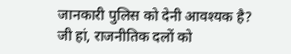जानकारी पुलिस को देनी आवश्यक है?
जी हां, राजनीतिक दलों को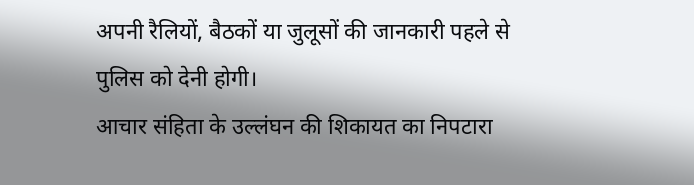अपनी रैलियों, बैठकों या जुलूसों की जानकारी पहले से पुलिस को देनी होगी।
आचार संहिता के उल्लंघन की शिकायत का निपटारा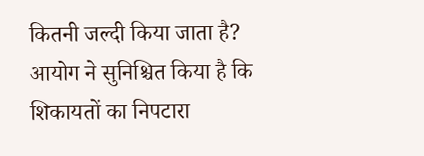कितनी जल्दी किया जाता है?
आयोग ने सुनिश्चित किया है कि शिकायतों का निपटारा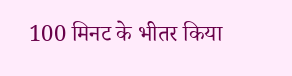100 मिनट के भीतर किया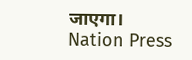जाएगा।
Nation Press